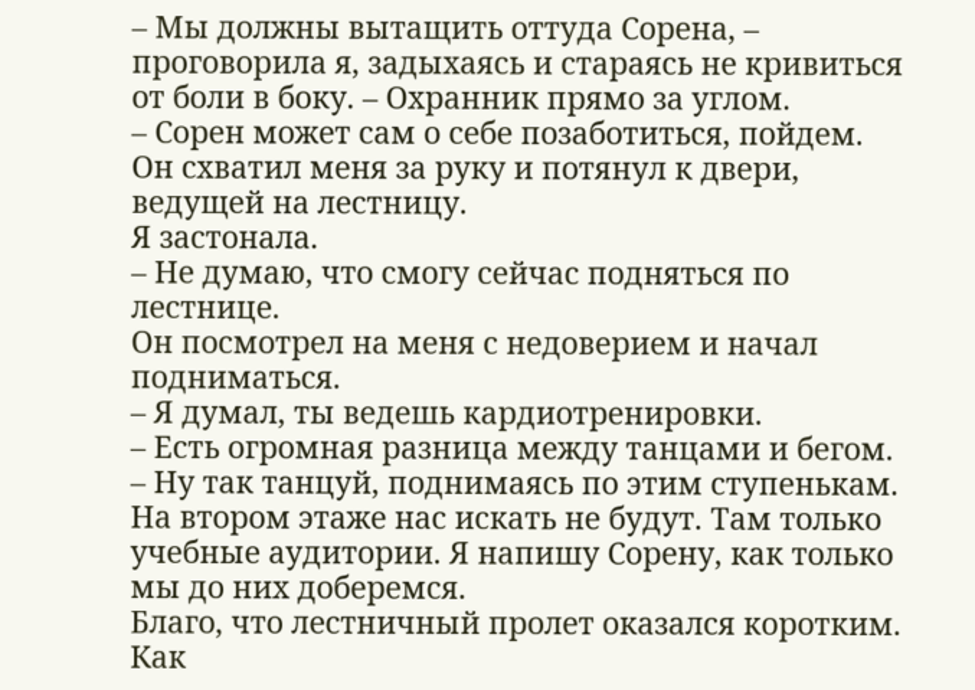– Мы должны вытащить оттуда Сорена, – проговорила я, задыхаясь и стараясь не кривиться от боли в боку. – Охранник прямо за углом.
– Сорен может сам о себе позаботиться, пойдем.
Он схватил меня за руку и потянул к двери, ведущей на лестницу.
Я застонала.
– Не думаю, что смогу сейчас подняться по лестнице.
Он посмотрел на меня с недоверием и начал подниматься.
– Я думал, ты ведешь кардиотренировки.
– Есть огромная разница между танцами и бегом.
– Ну так танцуй, поднимаясь по этим ступенькам. На втором этаже нас искать не будут. Там только учебные аудитории. Я напишу Сорену, как только мы до них доберемся.
Благо, что лестничный пролет оказался коротким. Как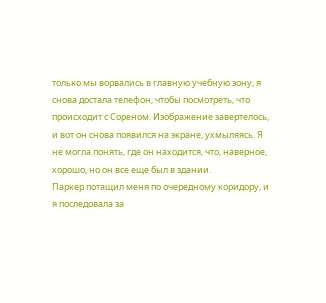только мы ворвались в главную учебную зону, я снова достала телефон, чтобы посмотреть, что происходит с Сореном. Изображение завертелось, и вот он снова появился на экране, ухмыляясь. Я не могла понять, где он находится, что, наверное, хорошо, но он все еще был в здании.
Паркер потащил меня по очередному коридору, и я последовала за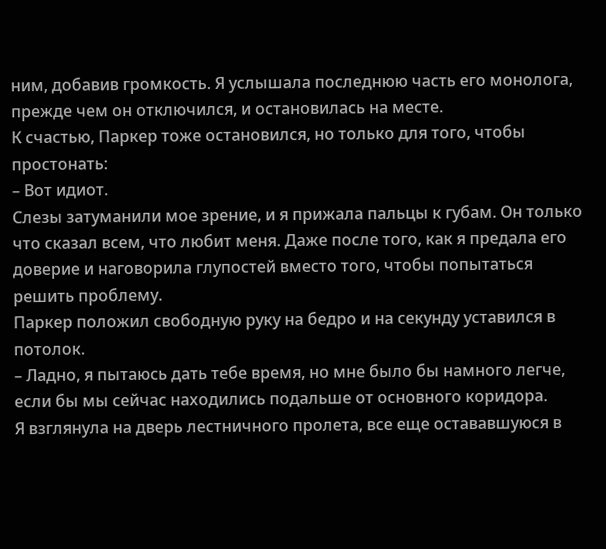ним, добавив громкость. Я услышала последнюю часть его монолога, прежде чем он отключился, и остановилась на месте.
К счастью, Паркер тоже остановился, но только для того, чтобы простонать:
– Вот идиот.
Слезы затуманили мое зрение, и я прижала пальцы к губам. Он только что сказал всем, что любит меня. Даже после того, как я предала его доверие и наговорила глупостей вместо того, чтобы попытаться решить проблему.
Паркер положил свободную руку на бедро и на секунду уставился в потолок.
– Ладно, я пытаюсь дать тебе время, но мне было бы намного легче, если бы мы сейчас находились подальше от основного коридора.
Я взглянула на дверь лестничного пролета, все еще остававшуюся в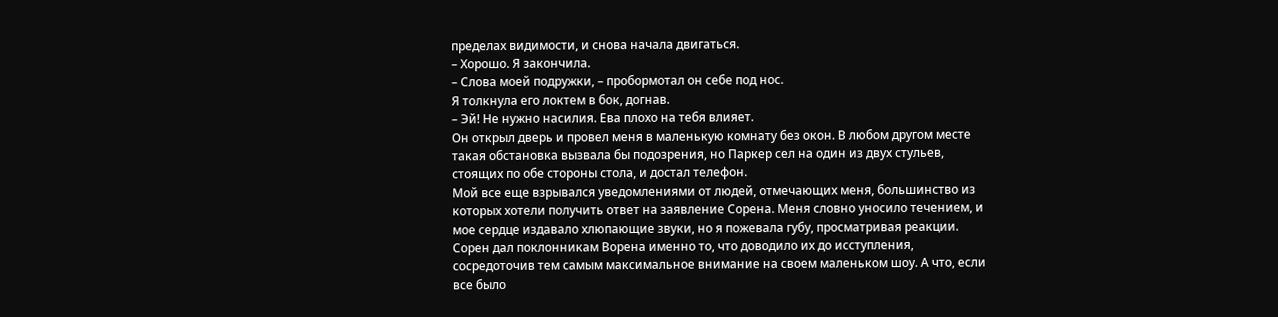пределах видимости, и снова начала двигаться.
– Хорошо. Я закончила.
– Слова моей подружки, – пробормотал он себе под нос.
Я толкнула его локтем в бок, догнав.
– Эй! Не нужно насилия. Ева плохо на тебя влияет.
Он открыл дверь и провел меня в маленькую комнату без окон. В любом другом месте такая обстановка вызвала бы подозрения, но Паркер сел на один из двух стульев, стоящих по обе стороны стола, и достал телефон.
Мой все еще взрывался уведомлениями от людей, отмечающих меня, большинство из которых хотели получить ответ на заявление Сорена. Меня словно уносило течением, и мое сердце издавало хлюпающие звуки, но я пожевала губу, просматривая реакции.
Сорен дал поклонникам Ворена именно то, что доводило их до исступления, сосредоточив тем самым максимальное внимание на своем маленьком шоу. А что, если все было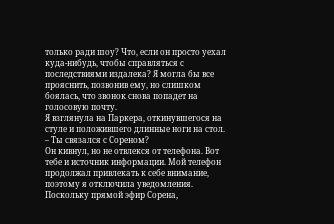только ради шоу? Что, если он просто уехал куда-нибудь, чтобы справляться с последствиями издалека? Я могла бы все прояснить, позвонив ему, но слишком боялась, что звонок снова попадет на голосовую почту.
Я взглянула на Паркера, откинувшегося на стуле и положившего длинные ноги на стол.
– Ты связался с Сореном?
Он кивнул, но не отвлекся от телефона. Вот тебе и источник информации. Мой телефон продолжал привлекать к себе внимание, поэтому я отключила уведомления. Поскольку прямой эфир Сорена,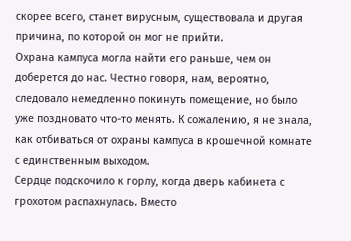скорее всего, станет вирусным, существовала и другая причина, по которой он мог не прийти.
Охрана кампуса могла найти его раньше, чем он доберется до нас. Честно говоря, нам, вероятно, следовало немедленно покинуть помещение, но было уже поздновато что-то менять. К сожалению, я не знала, как отбиваться от охраны кампуса в крошечной комнате с единственным выходом.
Сердце подскочило к горлу, когда дверь кабинета с грохотом распахнулась. Вместо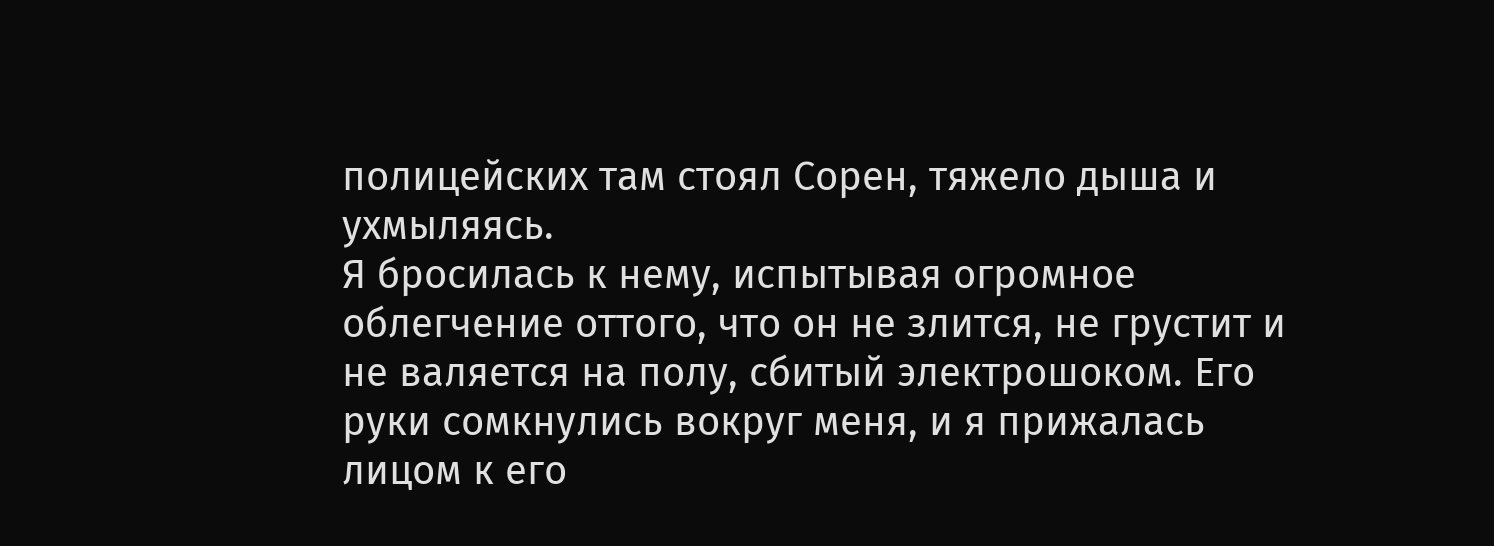полицейских там стоял Сорен, тяжело дыша и ухмыляясь.
Я бросилась к нему, испытывая огромное облегчение оттого, что он не злится, не грустит и не валяется на полу, сбитый электрошоком. Его руки сомкнулись вокруг меня, и я прижалась лицом к его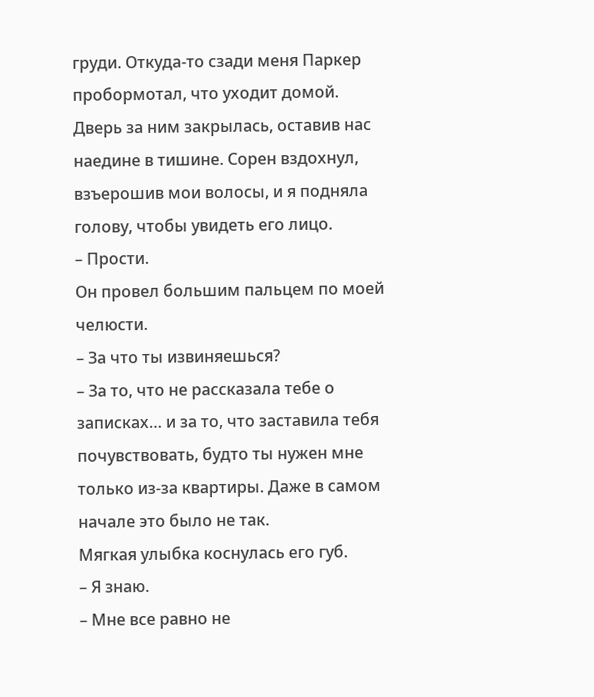груди. Откуда-то сзади меня Паркер пробормотал, что уходит домой.
Дверь за ним закрылась, оставив нас наедине в тишине. Сорен вздохнул, взъерошив мои волосы, и я подняла голову, чтобы увидеть его лицо.
– Прости.
Он провел большим пальцем по моей челюсти.
– За что ты извиняешься?
– За то, что не рассказала тебе о записках… и за то, что заставила тебя почувствовать, будто ты нужен мне только из-за квартиры. Даже в самом начале это было не так.
Мягкая улыбка коснулась его губ.
– Я знаю.
– Мне все равно не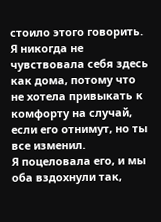стоило этого говорить. Я никогда не чувствовала себя здесь как дома, потому что не хотела привыкать к комфорту на случай, если его отнимут, но ты все изменил.
Я поцеловала его, и мы оба вздохнули так,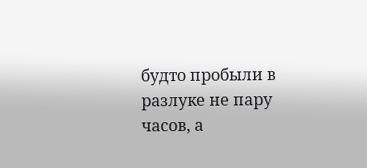будто пробыли в разлуке не пару часов, а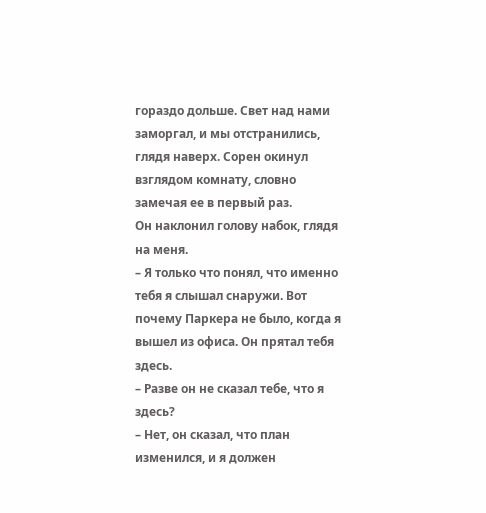гораздо дольше. Свет над нами заморгал, и мы отстранились, глядя наверх. Сорен окинул взглядом комнату, словно замечая ее в первый раз.
Он наклонил голову набок, глядя на меня.
– Я только что понял, что именно тебя я слышал снаружи. Вот почему Паркера не было, когда я вышел из офиса. Он прятал тебя здесь.
– Разве он не сказал тебе, что я здесь?
– Нет, он сказал, что план изменился, и я должен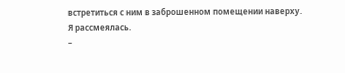встретиться с ним в заброшенном помещении наверху.
Я рассмеялась.
–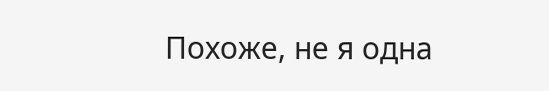Похоже, не я одна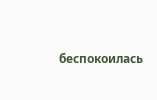беспокоилась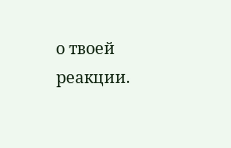о твоей реакции.